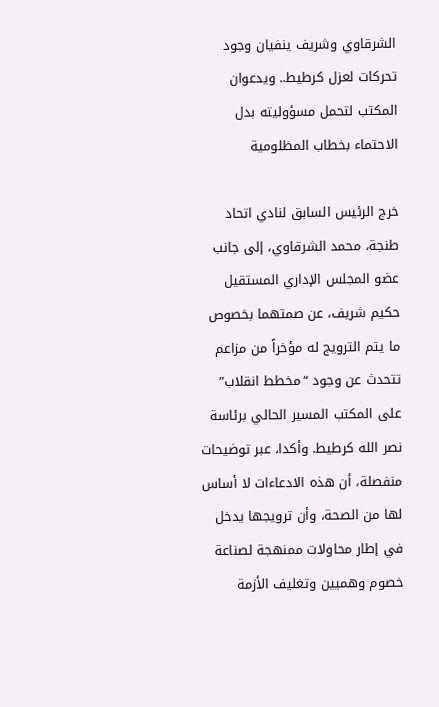الشرقاوي وشريف ينفيان وجود تحركات لعزل كرطيط.. ويدعوان المكتب لتحمل مسؤوليته بدل الاحتماء بخطاب المظلومية

خرج الرئيس السابق لنادي اتحاد طنجة، محمد الشرقاوي، إلى جانب عضو المجلس الإداري المستقيل حكيم شريف، عن صمتهما بخصوص ما يتم الترويج له مؤخراً من مزاعم تتحدث عن وجود “مخطط انقلاب” على المكتب المسير الحالي برئاسة نصر الله كرطيط. وأكدا، عبر توضيحات منفصلة، أن هذه الادعاءات لا أساس لها من الصحة، وأن ترويجها يدخل في إطار محاولات ممنهجة لصناعة خصوم وهميين وتغليف الأزمة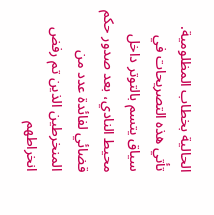الحالية بخطاب المظلومية.
تأتي هذه التصريحات في سياق يتسم بالتوتر داخل محيط النادي، بعد صدور حكم قضائي لفائدة عدد من المنخرطين الذين تم رفض انخراطهم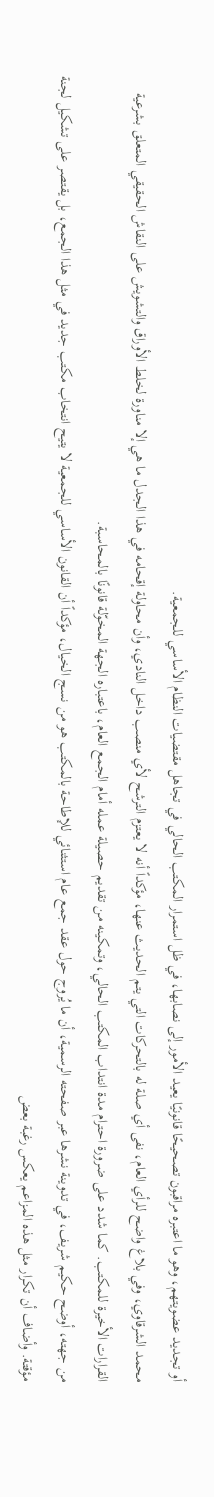أو تجديد عضويتهم، وهو ما اعتبره مراقبون تصحيحًا قانونيًا يعيد الأمور إلى نصابها، في ظل استمرار المكتب الحالي في تجاهل مقتضيات النظام الأساسي للجمعية.
محمد الشرقاوي، وفي بلاغ واضح للرأي العام، نفى أي صلة له بالتحركات التي يتم الحديث عنها، مؤكداً أنه لا يعتزم الترشح لأي منصب داخل النادي، وأن محاولة إقحامه في هذا الجدل ما هي إلا مناورة لخلط الأوراق والتشويش على النقاش الحقيقي المتعلق بشرعية القرارات الأخيرة للمكتب. كما شدد على ضرورة احترام مدة انتداب المكتب الحالي، وتمكينه من تقديم حصيلة عمله أمام الجمع العام، باعتباره الجهة المخوّلة قانونًا بالمحاسبة.
من جهته، أوضح حكيم شريف، في تدوينة نشرها عبر صفحته الرسمية، أن ما يُروج حول عقد جمع عام استثنائي للإطاحة بالمكتب هو من نسج الخيال، مؤكداً أن القانون الأساسي للجمعية لا يتيح انتخاب مكتب جديد في مثل هذا الجمع، بل يقتصر على تشكيل لجنة مؤقتة. وأضاف أن تكرار مثل هذه المزاعم يعكس رغبة بعض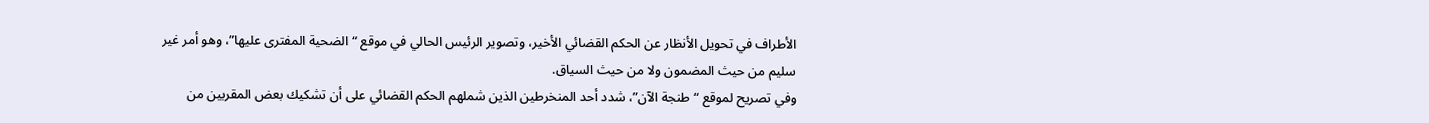الأطراف في تحويل الأنظار عن الحكم القضائي الأخير، وتصوير الرئيس الحالي في موقع “الضحية المفترى عليها”، وهو أمر غير سليم من حيث المضمون ولا من حيث السياق.
وفي تصريح لموقع “طنجة الآن”، شدد أحد المنخرطين الذين شملهم الحكم القضائي على أن تشكيك بعض المقربين من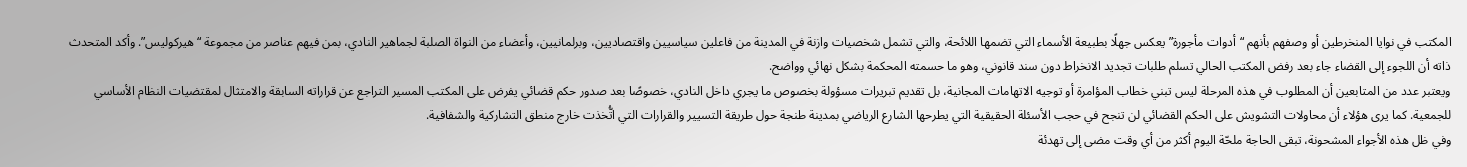المكتب في نوايا المنخرطين أو وصفهم بأنهم “أدوات مأجورة” يعكس جهلًا بطبيعة الأسماء التي تضمها اللائحة، والتي تشمل شخصيات وازنة في المدينة من فاعلين سياسيين واقتصاديين، وبرلمانيين، وأعضاء من النواة الصلبة لجماهير النادي، بمن فيهم عناصر من مجموعة “هيركوليس”. وأكد المتحدث ذاته أن اللجوء إلى القضاء جاء بعد رفض المكتب الحالي تسلم طلبات تجديد الانخراط دون سند قانوني، وهو ما حسمته المحكمة بشكل نهائي وواضح.
ويعتبر عدد من المتابعين أن المطلوب في هذه المرحلة ليس تبني خطاب المؤامرة أو توجيه الاتهامات المجانية، بل تقديم تبريرات مسؤولة بخصوص ما يجري داخل النادي، خصوصًا بعد صدور حكم قضائي يفرض على المكتب المسير التراجع عن قراراته السابقة والامتثال لمقتضيات النظام الأساسي للجمعية. كما يرى هؤلاء أن محاولات التشويش على الحكم القضائي لن تنجح في حجب الأسئلة الحقيقية التي يطرحها الشارع الرياضي بمدينة طنجة حول طريقة التسيير والقرارات التي اتُّخذت خارج منطق التشاركية والشفافية.
وفي ظل هذه الأجواء المشحونة، تبقى الحاجة ملحّة اليوم أكثر من أي وقت مضى إلى تهدئة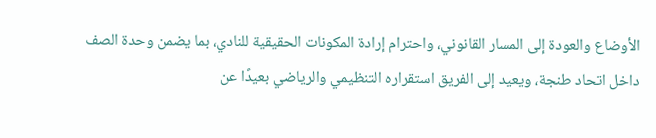الأوضاع والعودة إلى المسار القانوني، واحترام إرادة المكونات الحقيقية للنادي، بما يضمن وحدة الصف داخل اتحاد طنجة، ويعيد إلى الفريق استقراره التنظيمي والرياضي بعيدًا عن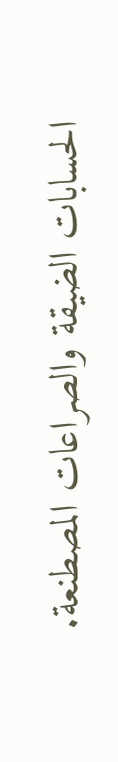الحسابات الضيقة والصراعات المصطنعة.